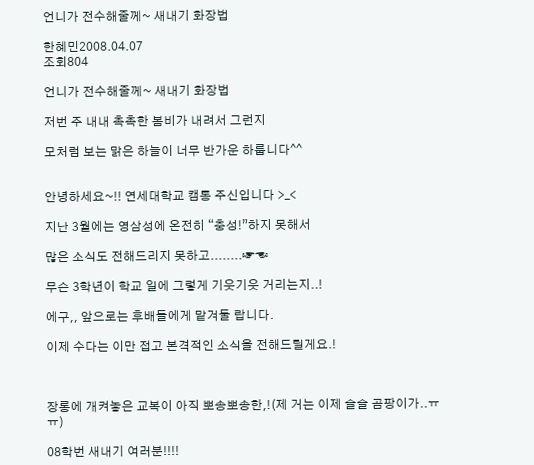언니가 전수해줄께~ 새내기 화장법

한혜민2008.04.07
조회804

언니가 전수해줄께~ 새내기 화장법

저번 주 내내 촉촉한 봄비가 내려서 그런지

모처럼 보는 맑은 하늘이 너무 반가운 하룹니다^^


안녕하세요~!! 연세대학교 캠통 주신입니다 >_<

지난 3월에는 영삼성에 온전히 “충성!”하지 못해서

많은 소식도 전해드리지 못하고........☞☜

무슨 3학년이 학교 일에 그렇게 기웃기웃 거리는지..!

에구,, 앞으로는 후배들에게 맡겨둘 랍니다.

이제 수다는 이만 접고 본격적인 소식을 전해드릴게요.!



장롱에 개켜놓은 교복이 아직 뽀송뽀송한,!(제 거는 이제 슬슬 곰팡이가..ㅠㅠ)

08학번 새내기 여러분!!!!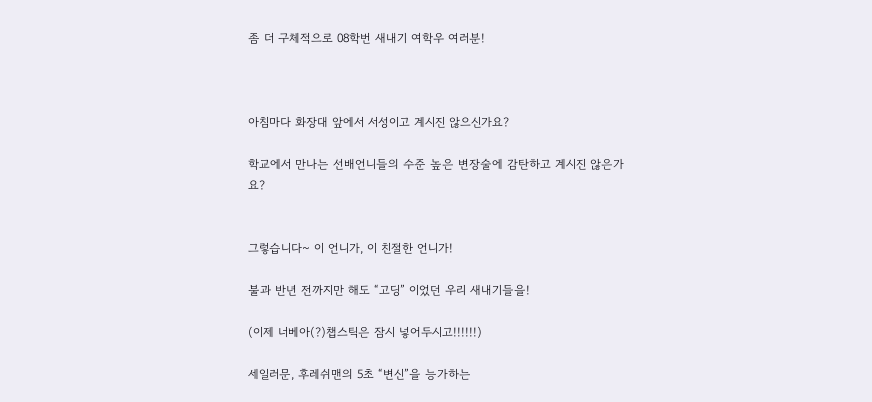좀 더 구체적으로 08학번 새내기 여학우 여러분!



아침마다 화장대 앞에서 서성이고 계시진 않으신가요?

학교에서 만나는 선배언니들의 수준 높은 변장술에 감탄하고 계시진 않은가요?


그렇습니다~ 이 언니가, 이 친절한 언니가!

불과 반년 전까지만 해도 “고딩” 이었던 우리 새내기들을!

(이제 너베아(?)챕스틱은 잠시 넣어두시고!!!!!!)

세일러문, 후레쉬맨의 5초 “변신”을 능가하는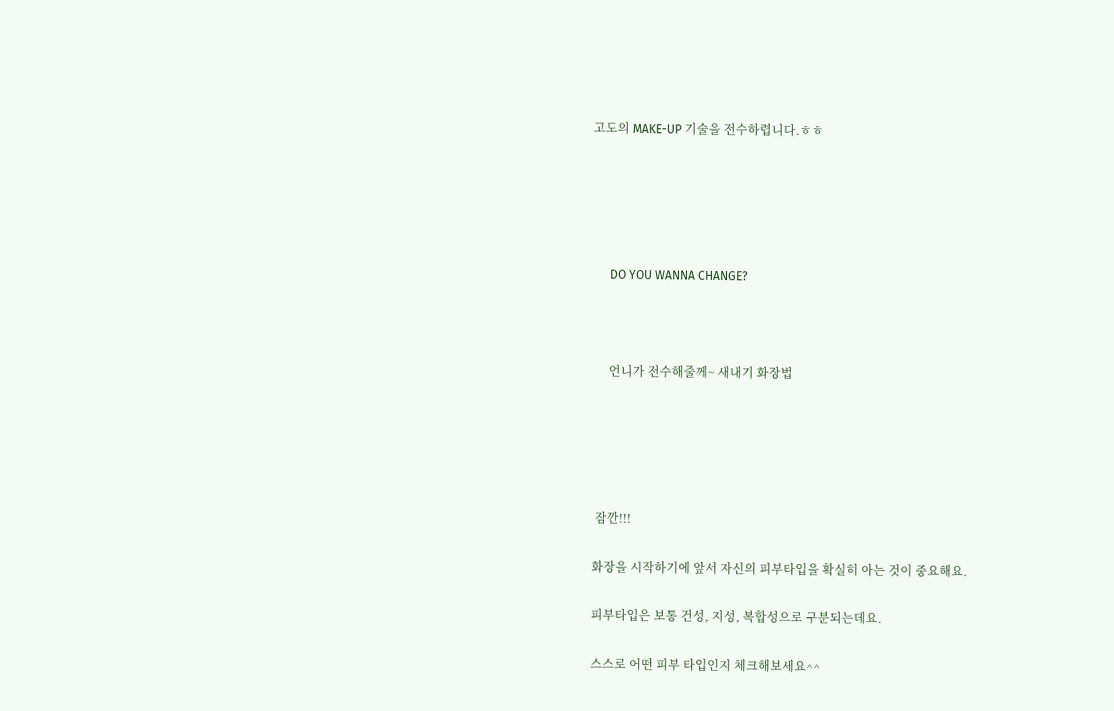고도의 MAKE-UP 기술을 전수하렵니다.ㅎㅎ





      DO YOU WANNA CHANGE?



      언니가 전수해줄께~ 새내기 화장법





  잠깐!!!

 화장을 시작하기에 앞서 자신의 피부타입을 확실히 아는 것이 중요해요.

 피부타입은 보통 건성, 지성, 복합성으로 구분되는데요.

 스스로 어떤 피부 타입인지 체크해보세요^^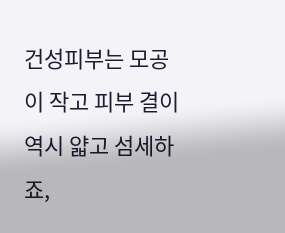건성피부는 모공이 작고 피부 결이 역시 얇고 섬세하죠,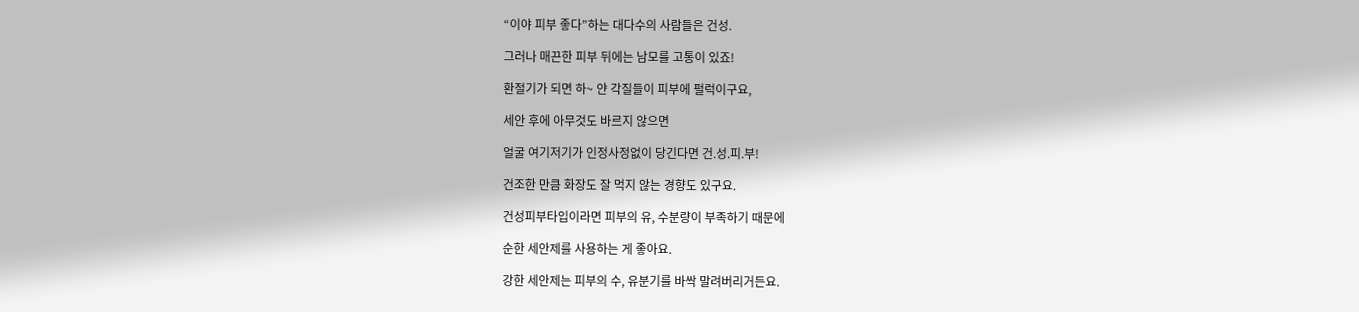“이야 피부 좋다”하는 대다수의 사람들은 건성.

그러나 매끈한 피부 뒤에는 남모를 고통이 있죠!

환절기가 되면 하~ 얀 각질들이 피부에 펄럭이구요,

세안 후에 아무것도 바르지 않으면

얼굴 여기저기가 인정사정없이 당긴다면 건.성.피.부!

건조한 만큼 화장도 잘 먹지 않는 경향도 있구요.

건성피부타입이라면 피부의 유, 수분량이 부족하기 때문에

순한 세안제를 사용하는 게 좋아요.

강한 세안제는 피부의 수, 유분기를 바싹 말려버리거든요.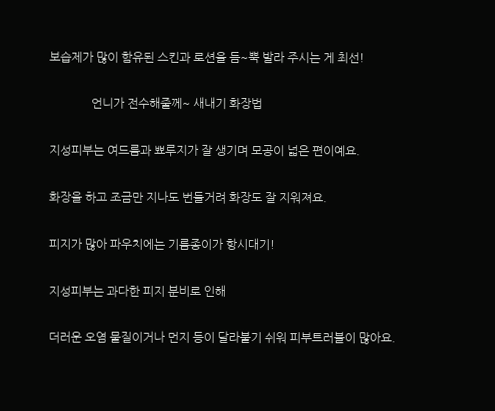보습제가 많이 함유된 스킨과 로션을 듬~뿍 발라 주시는 게 최선!

              언니가 전수해줄께~ 새내기 화장법

지성피부는 여드름과 뾰루지가 잘 생기며 모공이 넓은 편이예요.

화장을 하고 조금만 지나도 번들거려 화장도 잘 지워져요.

피지가 많아 파우치에는 기름종이가 항시대기!

지성피부는 과다한 피지 분비로 인해

더러운 오염 물질이거나 먼지 등이 달라붙기 쉬워 피부트러블이 많아요.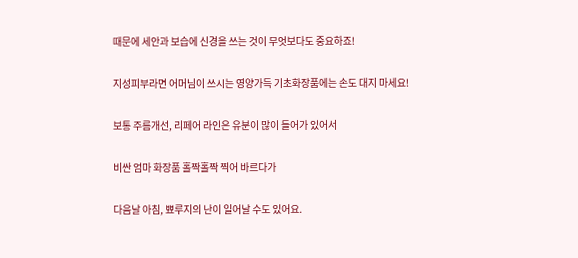때문에 세안과 보습에 신경을 쓰는 것이 무엇보다도 중요하죠!

지성피부라면 어머님이 쓰시는 영양가득 기초화장품에는 손도 대지 마세요!

보통 주름개선, 리페어 라인은 유분이 많이 들어가 있어서

비싼 엄마 화장품 홀짝홀짝 찍어 바르다가

다음날 아침, 뾰루지의 난이 일어날 수도 있어요.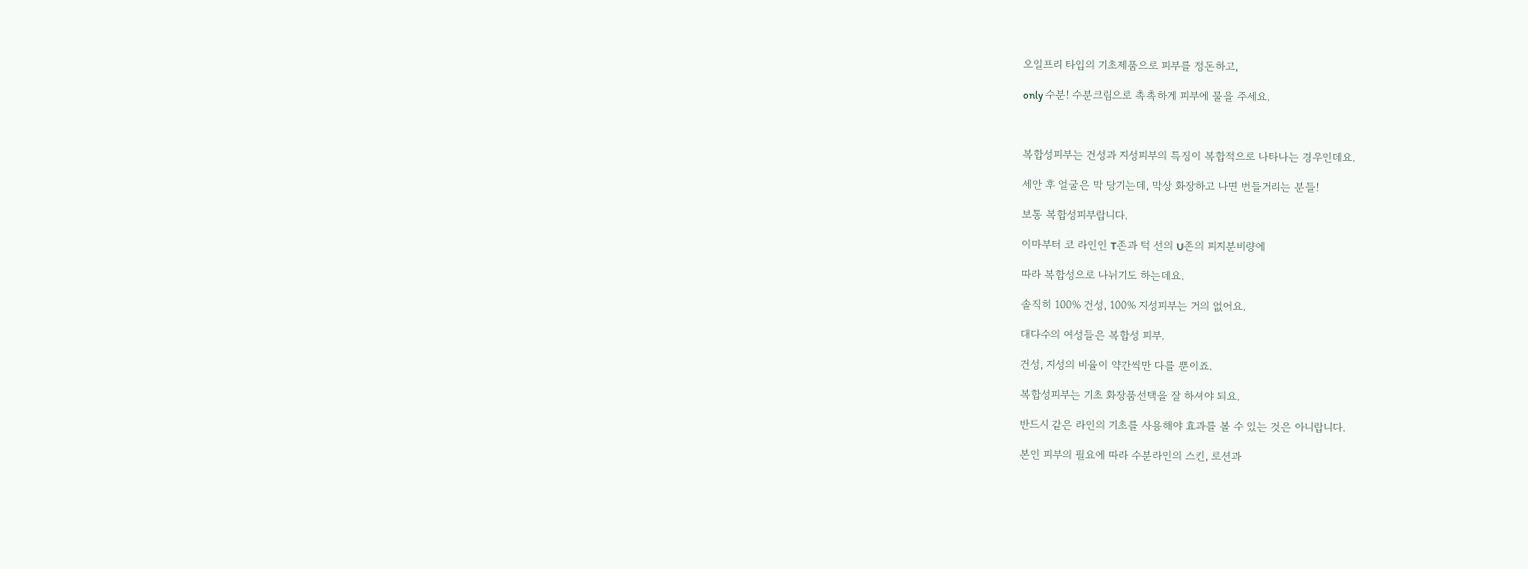오일프리 타입의 기초제품으로 피부를 정돈하고,

only 수분! 수분크림으로 촉촉하게 피부에 물을 주세요.



복합성피부는 건성과 지성피부의 특징이 복합적으로 나타나는 경우인데요.

세안 후 얼굴은 막 당기는데, 막상 화장하고 나면 번들거리는 분들!

보통 복합성피부랍니다.

이마부터 코 라인인 T존과 턱 선의 U존의 피지분비량에

따라 복합성으로 나뉘기도 하는데요.

솔직히 100% 건성, 100% 지성피부는 거의 없어요.

대다수의 여성들은 복합성 피부.

건성, 지성의 비율이 약간씩만 다를 뿐이죠.

복합성피부는 기초 화장품선택을 잘 하셔야 되요.

반드시 같은 라인의 기초를 사용해야 효과를 볼 수 있는 것은 아니랍니다.

본인 피부의 필요에 따라 수분라인의 스킨, 로션과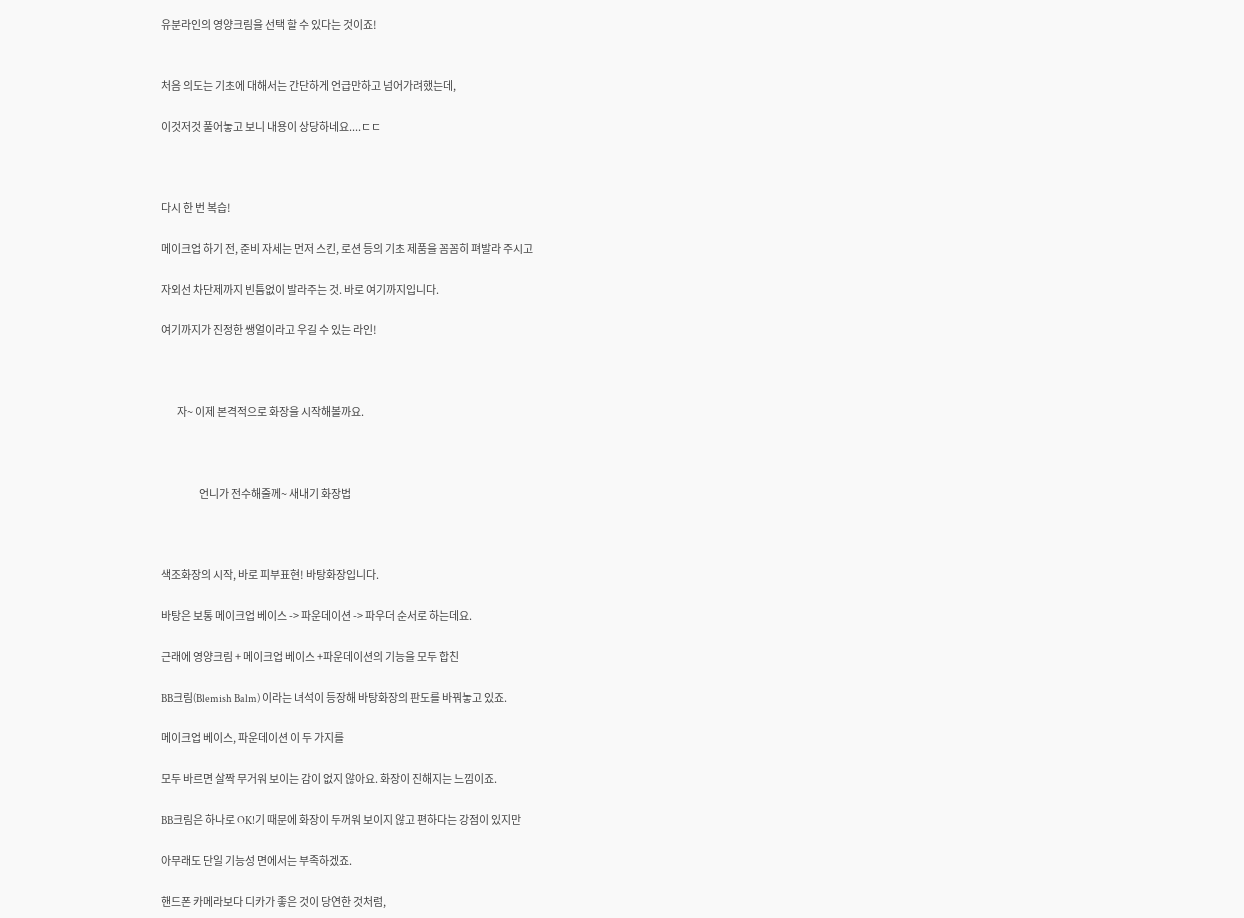유분라인의 영양크림을 선택 할 수 있다는 것이죠!


처음 의도는 기초에 대해서는 간단하게 언급만하고 넘어가려했는데,

이것저것 풀어놓고 보니 내용이 상당하네요....ㄷㄷ



다시 한 번 복습!

메이크업 하기 전, 준비 자세는 먼저 스킨, 로션 등의 기초 제품을 꼼꼼히 펴발라 주시고

자외선 차단제까지 빈틈없이 발라주는 것. 바로 여기까지입니다.

여기까지가 진정한 쌩얼이라고 우길 수 있는 라인!



        자~ 이제 본격적으로 화장을 시작해볼까요.



                   언니가 전수해줄께~ 새내기 화장법



색조화장의 시작, 바로 피부표현! 바탕화장입니다.

바탕은 보통 메이크업 베이스 -> 파운데이션 -> 파우더 순서로 하는데요.

근래에 영양크림 + 메이크업 베이스 +파운데이션의 기능을 모두 합친

BB크림(Blemish Balm) 이라는 녀석이 등장해 바탕화장의 판도를 바꿔놓고 있죠.

메이크업 베이스, 파운데이션 이 두 가지를

모두 바르면 살짝 무거워 보이는 감이 없지 않아요. 화장이 진해지는 느낌이죠.

BB크림은 하나로 OK!기 때문에 화장이 두꺼워 보이지 않고 편하다는 강점이 있지만

아무래도 단일 기능성 면에서는 부족하겠죠.

핸드폰 카메라보다 디카가 좋은 것이 당연한 것처럼,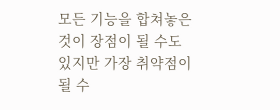모든 기능을 합쳐놓은 것이 장점이 될 수도 있지만 가장 취약점이 될 수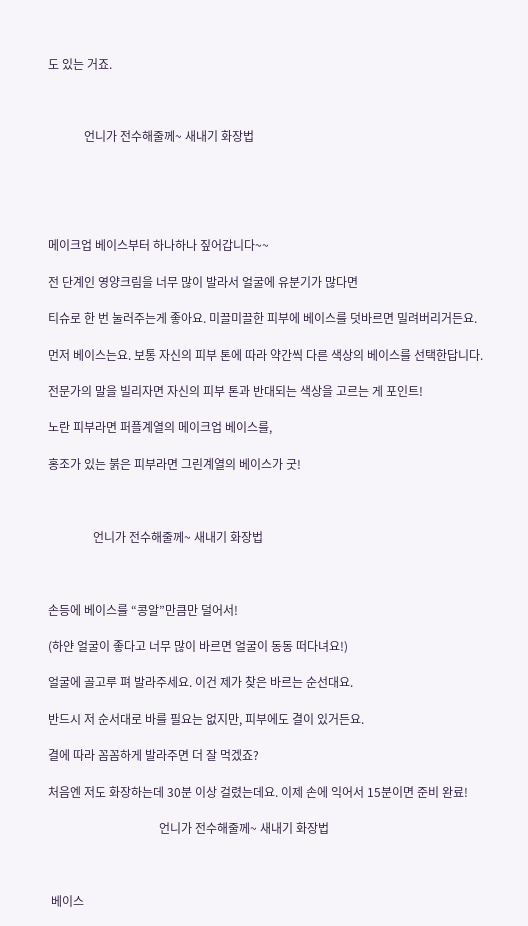도 있는 거죠.



            언니가 전수해줄께~ 새내기 화장법





메이크업 베이스부터 하나하나 짚어갑니다~~

전 단계인 영양크림을 너무 많이 발라서 얼굴에 유분기가 많다면

티슈로 한 번 눌러주는게 좋아요. 미끌미끌한 피부에 베이스를 덧바르면 밀려버리거든요.

먼저 베이스는요. 보통 자신의 피부 톤에 따라 약간씩 다른 색상의 베이스를 선택한답니다.

전문가의 말을 빌리자면 자신의 피부 톤과 반대되는 색상을 고르는 게 포인트!

노란 피부라면 퍼플계열의 메이크업 베이스를,

홍조가 있는 붉은 피부라면 그린계열의 베이스가 굿!



               언니가 전수해줄께~ 새내기 화장법



손등에 베이스를 “콩알”만큼만 덜어서!

(하얀 얼굴이 좋다고 너무 많이 바르면 얼굴이 동동 떠다녀요!)

얼굴에 골고루 펴 발라주세요. 이건 제가 찾은 바르는 순선대요.

반드시 저 순서대로 바를 필요는 없지만, 피부에도 결이 있거든요.

결에 따라 꼼꼼하게 발라주면 더 잘 먹겠죠?

처음엔 저도 화장하는데 30분 이상 걸렸는데요. 이제 손에 익어서 15분이면 준비 완료!

                                     언니가 전수해줄께~ 새내기 화장법



 베이스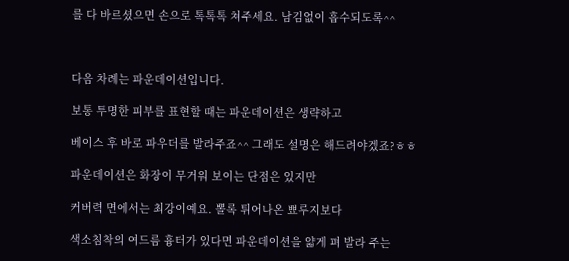를 다 바르셨으면 손으로 톡톡톡 쳐주세요. 남김없이 흡수되도록^^



다음 차례는 파운데이션입니다.

보통 투명한 피부를 표현할 때는 파운데이션은 생략하고

베이스 후 바로 파우더를 발라주죠^^ 그래도 설명은 해드려야겠죠?ㅎㅎ

파운데이션은 화장이 무거워 보이는 단점은 있지만

커버력 면에서는 최강이예요. 뽈록 튀어나온 뾰루지보다

색소침착의 여드름 흉터가 있다면 파운데이션을 얇게 펴 발라 주는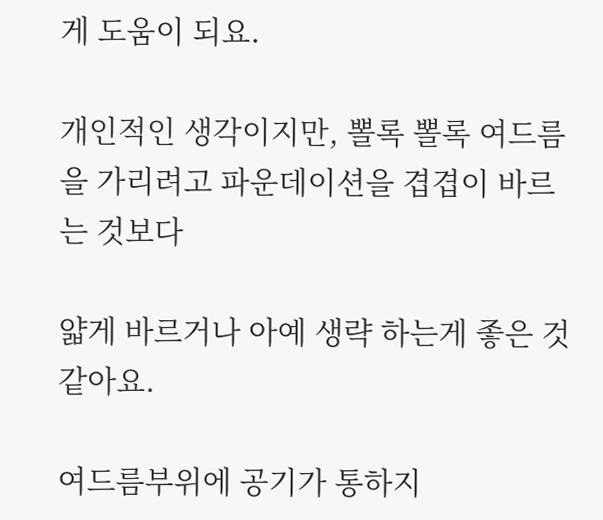게 도움이 되요.

개인적인 생각이지만, 뽈록 뽈록 여드름을 가리려고 파운데이션을 겹겹이 바르는 것보다

얇게 바르거나 아예 생략 하는게 좋은 것 같아요.

여드름부위에 공기가 통하지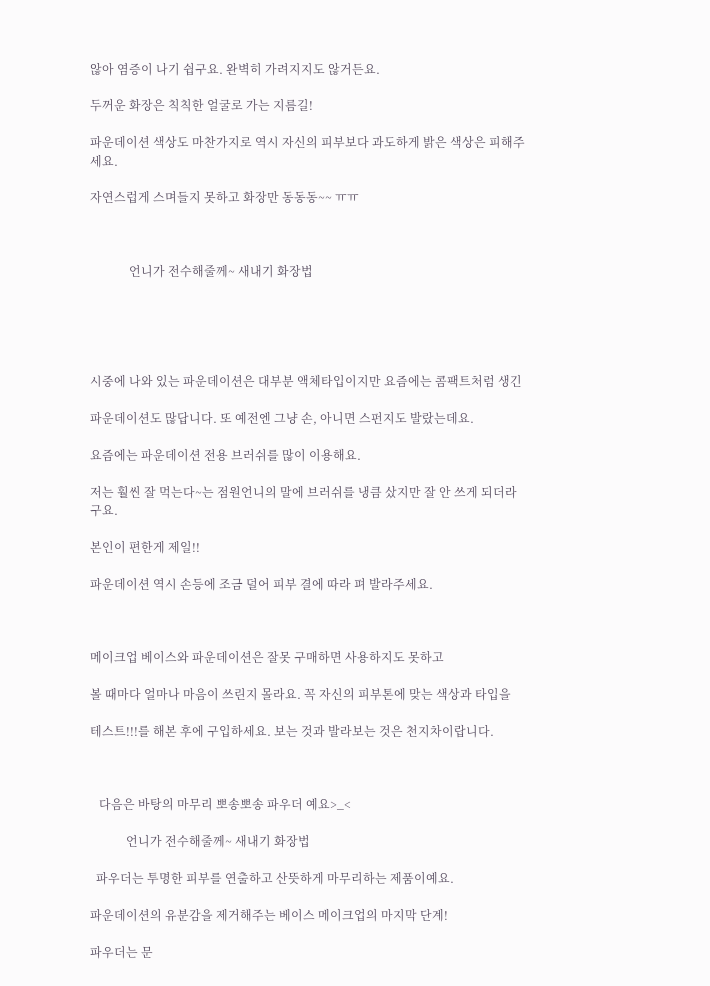않아 염증이 나기 쉽구요. 완벽히 가려지지도 않거든요.

두꺼운 화장은 칙칙한 얼굴로 가는 지름길!

파운데이션 색상도 마찬가지로 역시 자신의 피부보다 과도하게 밝은 색상은 피해주세요.

자연스럽게 스며들지 못하고 화장만 동동동~~ ㅠㅠ



             언니가 전수해줄께~ 새내기 화장법





시중에 나와 있는 파운데이션은 대부분 액체타입이지만 요즘에는 콤팩트처럼 생긴

파운데이션도 많답니다. 또 예전엔 그냥 손, 아니면 스펀지도 발랐는데요.

요즘에는 파운데이션 전용 브러쉬를 많이 이용해요.

저는 훨씬 잘 먹는다~는 점원언니의 말에 브러쉬를 냉큼 샀지만 잘 안 쓰게 되더라구요.

본인이 편한게 제일!!

파운데이션 역시 손등에 조금 덜어 피부 결에 따라 펴 발라주세요.



메이크업 베이스와 파운데이션은 잘못 구매하면 사용하지도 못하고

볼 때마다 얼마나 마음이 쓰린지 몰라요. 꼭 자신의 피부톤에 맞는 색상과 타입을

테스트!!!를 해본 후에 구입하세요. 보는 것과 발라보는 것은 천지차이랍니다.



   다음은 바탕의 마무리 뽀송뽀송 파우더 예요>_<

            언니가 전수해줄께~ 새내기 화장법

  파우더는 투명한 피부를 연출하고 산뜻하게 마무리하는 제품이예요.

파운데이션의 유분감을 제거해주는 베이스 메이크업의 마지막 단계!

파우더는 문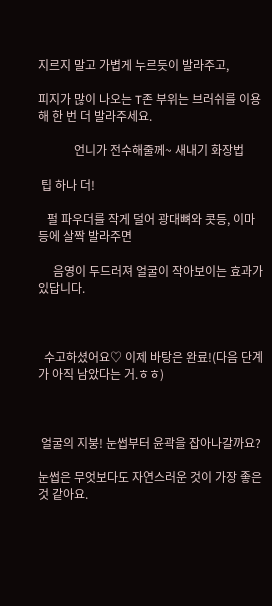지르지 말고 가볍게 누르듯이 발라주고,

피지가 많이 나오는 T존 부위는 브러쉬를 이용해 한 번 더 발라주세요.

            언니가 전수해줄께~ 새내기 화장법

 팁 하나 더!

   펄 파우더를 작게 덜어 광대뼈와 콧등, 이마 등에 살짝 발라주면

     음영이 두드러져 얼굴이 작아보이는 효과가 있답니다.



  수고하셨어요♡ 이제 바탕은 완료!(다음 단계가 아직 남았다는 거.ㅎㅎ)



 얼굴의 지붕! 눈썹부터 윤곽을 잡아나갈까요?

눈썹은 무엇보다도 자연스러운 것이 가장 좋은 것 같아요.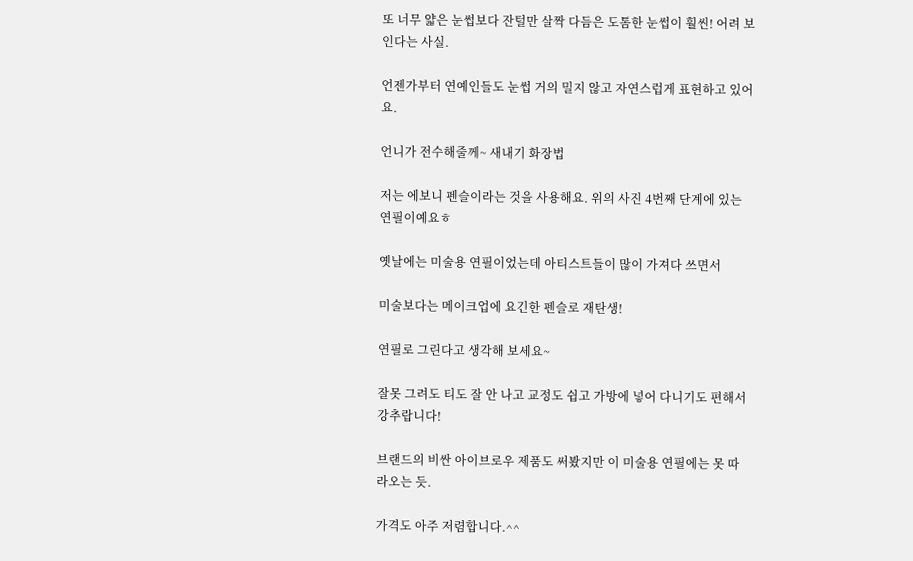또 너무 얇은 눈썹보다 잔털만 살짝 다듬은 도톰한 눈썹이 훨씬! 어려 보인다는 사실.

언젠가부터 연예인들도 눈썹 거의 밀지 않고 자연스럽게 표현하고 있어요.

언니가 전수해줄께~ 새내기 화장법

저는 에보니 펜슬이라는 것을 사용해요. 위의 사진 4번째 단계에 있는 연필이예요ㅎ

옛날에는 미술용 연필이었는데 아티스트들이 많이 가져다 쓰면서

미술보다는 메이크업에 요긴한 펜슬로 재탄생!

연필로 그린다고 생각해 보세요~

잘못 그려도 티도 잘 안 나고 교정도 쉽고 가방에 넣어 다니기도 편해서 강추랍니다!

브랜드의 비싼 아이브로우 제품도 써봤지만 이 미술용 연필에는 못 따라오는 듯.

가격도 아주 저렴합니다.^^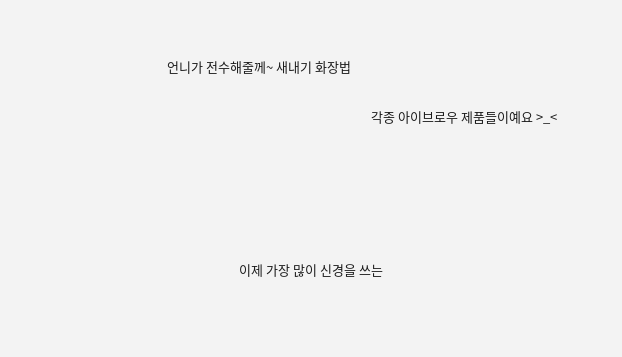언니가 전수해줄께~ 새내기 화장법

                                                                    각종 아이브로우 제품들이예요 >_<





                        이제 가장 많이 신경을 쓰는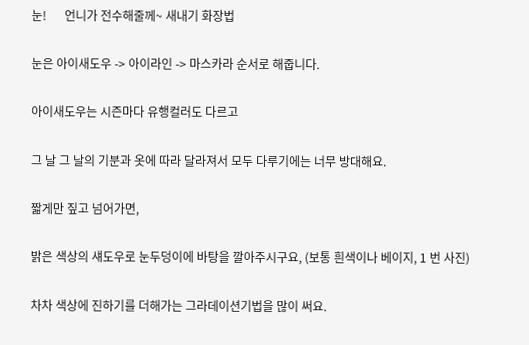눈!      언니가 전수해줄께~ 새내기 화장법

눈은 아이새도우 -> 아이라인 -> 마스카라 순서로 해줍니다.

아이새도우는 시즌마다 유행컬러도 다르고

그 날 그 날의 기분과 옷에 따라 달라져서 모두 다루기에는 너무 방대해요.

짧게만 짚고 넘어가면,

밝은 색상의 섀도우로 눈두덩이에 바탕을 깔아주시구요, (보통 흰색이나 베이지, 1 번 사진)

차차 색상에 진하기를 더해가는 그라데이션기법을 많이 써요.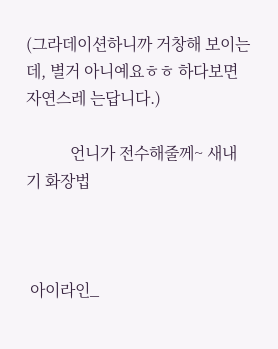(그라데이션하니까 거창해 보이는데, 별거 아니예요ㅎㅎ 하다보면 자연스레 는답니다.)

           언니가 전수해줄께~ 새내기 화장법



 아이라인_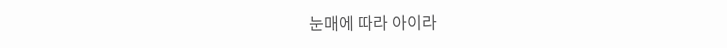눈매에 따라 아이라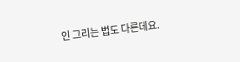인 그리는 법도 다른데요.